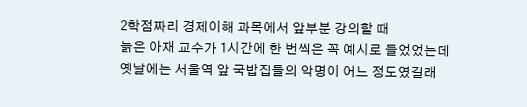2학점짜리 경제이해 과목에서 앞부분 강의할 때
늙은 아재 교수가 1시간에 한 번씩은 꼭 예시로 들었었는데
옛날에는 서울역 앞 국밥집들의 악명이 어느 정도였길래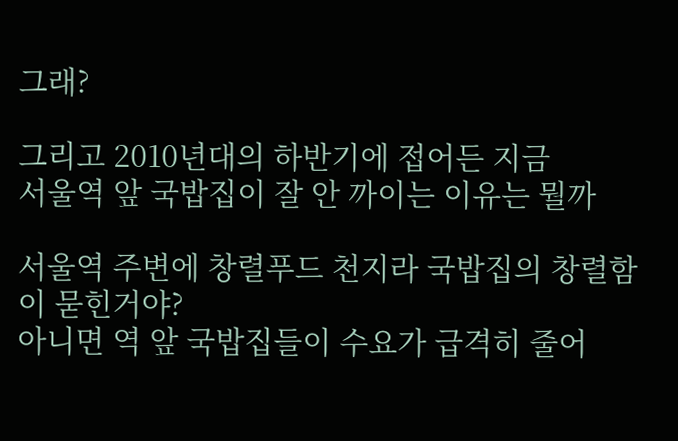그래?

그리고 2010년대의 하반기에 접어든 지금
서울역 앞 국밥집이 잘 안 까이는 이유는 뭘까

서울역 주변에 창렬푸드 천지라 국밥집의 창렬함이 묻힌거야?
아니면 역 앞 국밥집들이 수요가 급격히 줄어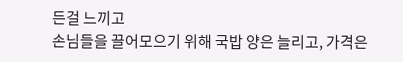든걸 느끼고
손님들을 끌어모으기 위해 국밥 양은 늘리고, 가격은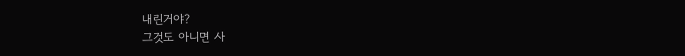내린거야?
그것도 아니면 사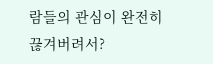람들의 관심이 완전히 끊겨버려서?